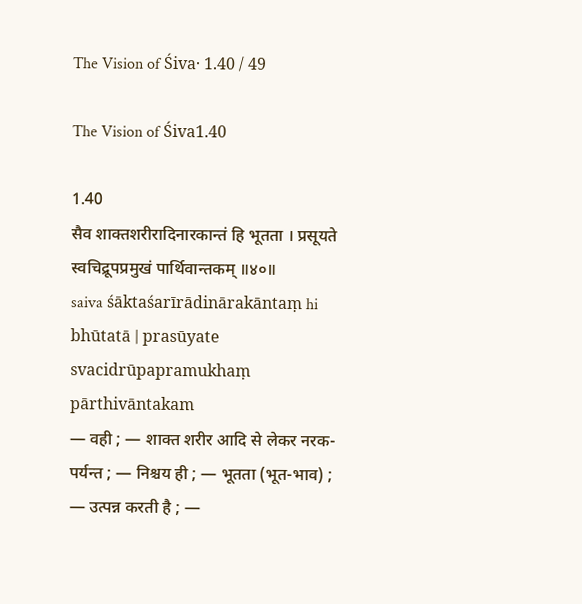The Vision of Śiva· 1.40 / 49

The Vision of Śiva1.40

1.40
सैव शाक्तशरीरादिनारकान्तं हि भूतता । प्रसूयते स्वचिद्रूपप्रमुखं पार्थिवान्तकम् ॥४०॥
saiva śāktaśarīrādinārakāntaṃ hi bhūtatā | prasūyate svacidrūpapramukhaṃ pārthivāntakam
— वही ; — शाक्त शरीर आदि से लेकर नरक-पर्यन्त ; — निश्चय ही ; — भूतता (भूत-भाव) ; — उत्पन्न करती है ; —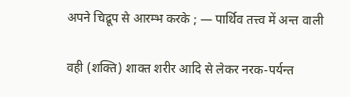अपने चिद्रूप से आरम्भ करके ; — पार्थिव तत्त्व में अन्त वाली

वही (शक्ति) शाक्त शरीर आदि से लेकर नरक-पर्यन्त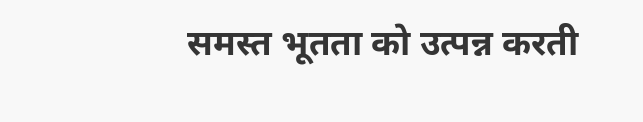समस्त भूतता को उत्पन्न करती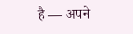है — अपने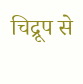चिद्रूप से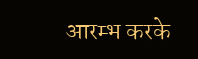आरम्भ करके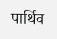पार्थिव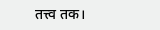तत्त्व तक।